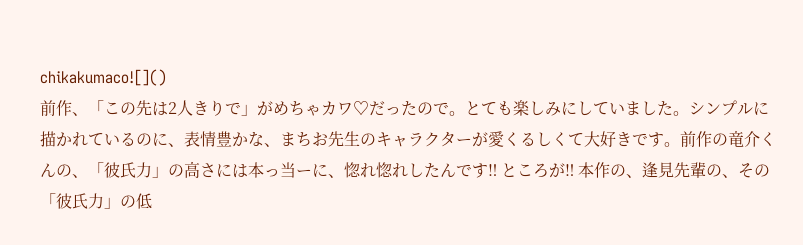chikakumaco![]()
前作、「この先は2人きりで」がめちゃカワ♡だったので。とても楽しみにしていました。シンプルに描かれているのに、表情豊かな、まちお先生のキャラクターが愛くるしくて大好きです。前作の竜介くんの、「彼氏力」の高さには本っ当ーに、惚れ惚れしたんです‼ ところが‼ 本作の、逢見先輩の、その「彼氏力」の低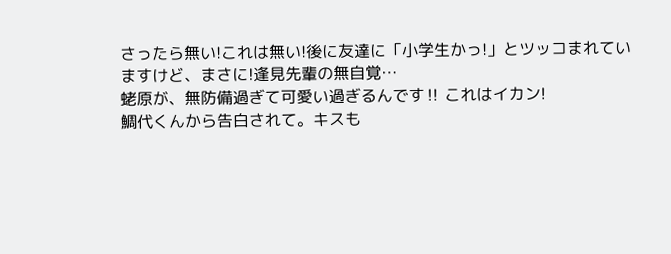さったら無い!これは無い!後に友達に「小学生かっ!」とツッコまれていますけど、まさに!逢見先輩の無自覚…
蛯原が、無防備過ぎて可愛い過ぎるんです‼ これはイカン!
鯛代くんから告白されて。キスも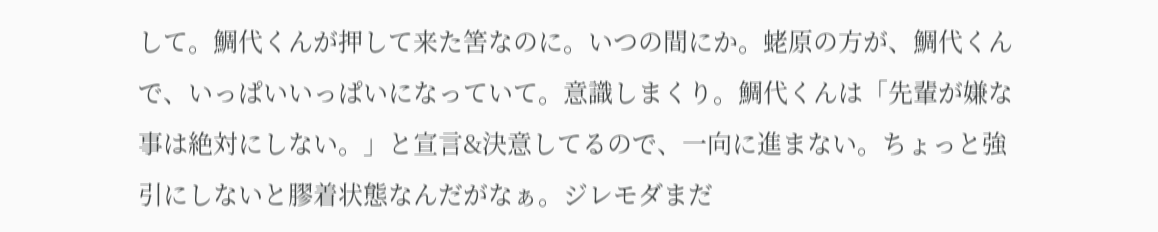して。鯛代くんが押して来た筈なのに。いつの間にか。蛯原の方が、鯛代くんで、いっぱいいっぱいになっていて。意識しまくり。鯛代くんは「先輩が嫌な事は絶対にしない。」と宣言&決意してるので、一向に進まない。ちょっと強引にしないと膠着状態なんだがなぁ。ジレモダまだ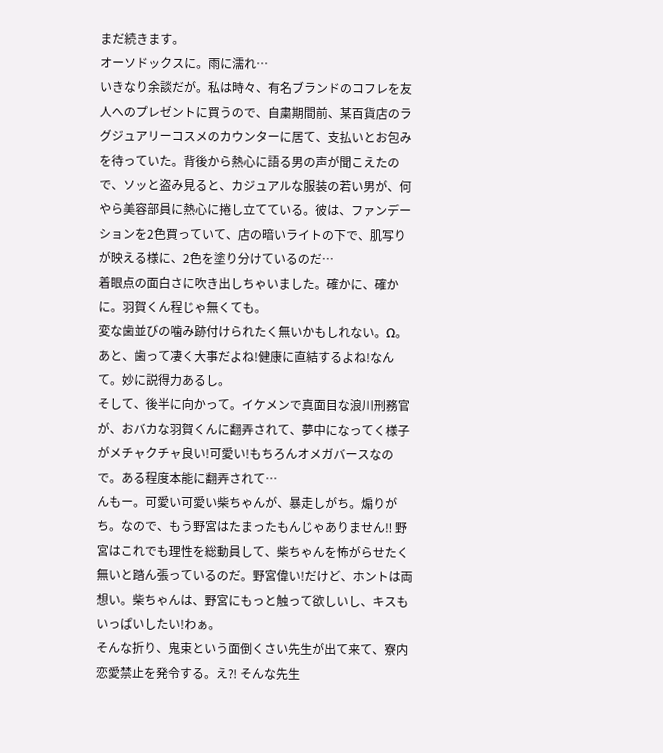まだ続きます。
オーソドックスに。雨に濡れ…
いきなり余談だが。私は時々、有名ブランドのコフレを友人へのプレゼントに買うので、自粛期間前、某百貨店のラグジュアリーコスメのカウンターに居て、支払いとお包みを待っていた。背後から熱心に語る男の声が聞こえたので、ソッと盗み見ると、カジュアルな服装の若い男が、何やら美容部員に熱心に捲し立てている。彼は、ファンデーションを2色買っていて、店の暗いライトの下で、肌写りが映える様に、2色を塗り分けているのだ…
着眼点の面白さに吹き出しちゃいました。確かに、確かに。羽賀くん程じゃ無くても。
変な歯並びの噛み跡付けられたく無いかもしれない。Ω。
あと、歯って凄く大事だよね!健康に直結するよね!なんて。妙に説得力あるし。
そして、後半に向かって。イケメンで真面目な浪川刑務官が、おバカな羽賀くんに翻弄されて、夢中になってく様子がメチャクチャ良い!可愛い!もちろんオメガバースなので。ある程度本能に翻弄されて…
んもー。可愛い可愛い柴ちゃんが、暴走しがち。煽りがち。なので、もう野宮はたまったもんじゃありません‼ 野宮はこれでも理性を総動員して、柴ちゃんを怖がらせたく無いと踏ん張っているのだ。野宮偉い!だけど、ホントは両想い。柴ちゃんは、野宮にもっと触って欲しいし、キスもいっぱいしたい!わぁ。
そんな折り、鬼束という面倒くさい先生が出て来て、寮内恋愛禁止を発令する。え⁈ そんな先生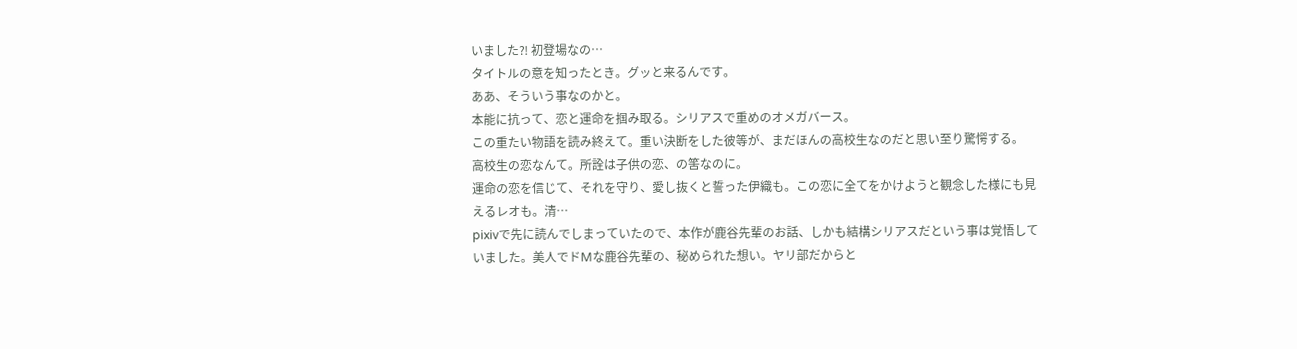いました⁈ 初登場なの…
タイトルの意を知ったとき。グッと来るんです。
ああ、そういう事なのかと。
本能に抗って、恋と運命を掴み取る。シリアスで重めのオメガバース。
この重たい物語を読み終えて。重い決断をした彼等が、まだほんの高校生なのだと思い至り驚愕する。
高校生の恋なんて。所詮は子供の恋、の筈なのに。
運命の恋を信じて、それを守り、愛し抜くと誓った伊織も。この恋に全てをかけようと観念した様にも見えるレオも。清…
pixivで先に読んでしまっていたので、本作が鹿谷先輩のお話、しかも結構シリアスだという事は覚悟していました。美人でドMな鹿谷先輩の、秘められた想い。ヤリ部だからと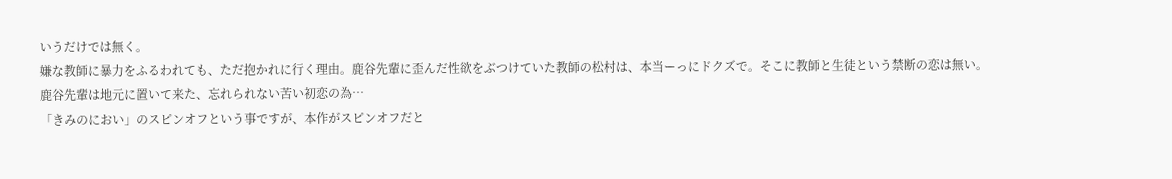いうだけでは無く。
嫌な教師に暴力をふるわれても、ただ抱かれに行く理由。鹿谷先輩に歪んだ性欲をぶつけていた教師の松村は、本当ーっにドクズで。そこに教師と生徒という禁断の恋は無い。
鹿谷先輩は地元に置いて来た、忘れられない苦い初恋の為…
「きみのにおい」のスピンオフという事ですが、本作がスピンオフだと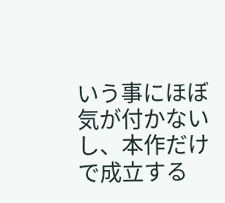いう事にほぼ気が付かないし、本作だけで成立する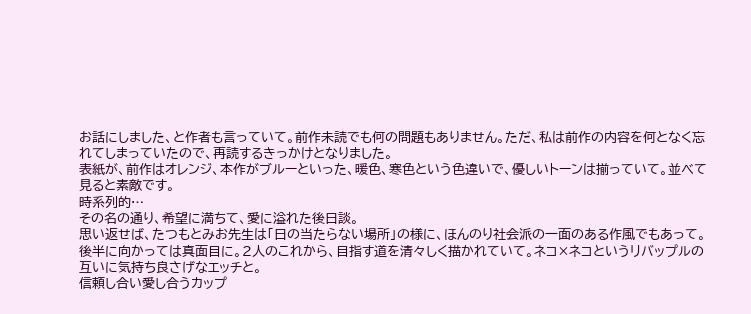お話にしました、と作者も言っていて。前作未読でも何の問題もありません。ただ、私は前作の内容を何となく忘れてしまっていたので、再読するきっかけとなりました。
表紙が、前作はオレンジ、本作がブルーといった、暖色、寒色という色違いで、優しいトーンは揃っていて。並べて見ると素敵です。
時系列的…
その名の通り、希望に満ちて、愛に溢れた後日談。
思い返せば、たつもとみお先生は「日の当たらない場所」の様に、ほんのり社会派の一面のある作風でもあって。後半に向かっては真面目に。2人のこれから、目指す道を清々しく描かれていて。ネコ×ネコというリバップルの互いに気持ち良さげなエッチと。
信頼し合い愛し合うカップ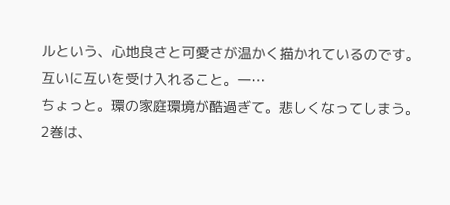ルという、心地良さと可愛さが温かく描かれているのです。
互いに互いを受け入れること。一…
ちょっと。環の家庭環境が酷過ぎて。悲しくなってしまう。
2巻は、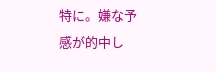特に。嫌な予感が的中し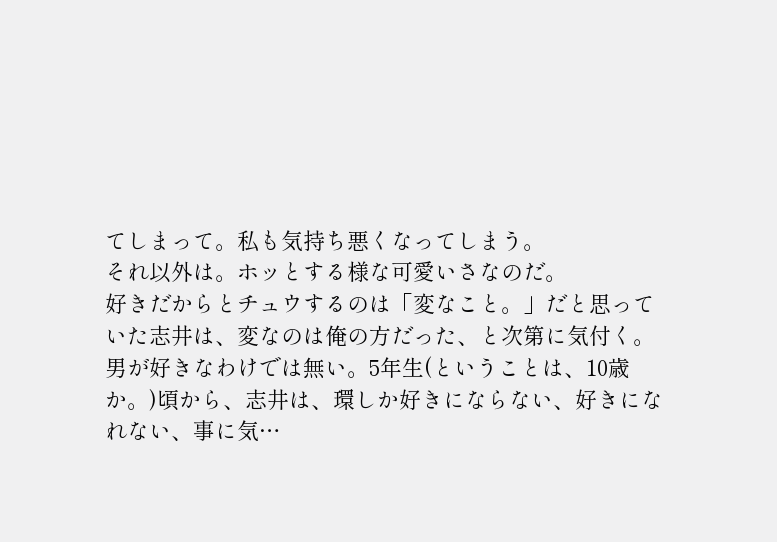てしまって。私も気持ち悪くなってしまう。
それ以外は。ホッとする様な可愛いさなのだ。
好きだからとチュウするのは「変なこと。」だと思っていた志井は、変なのは俺の方だった、と次第に気付く。男が好きなわけでは無い。5年生(ということは、10歳か。)頃から、志井は、環しか好きにならない、好きになれない、事に気…